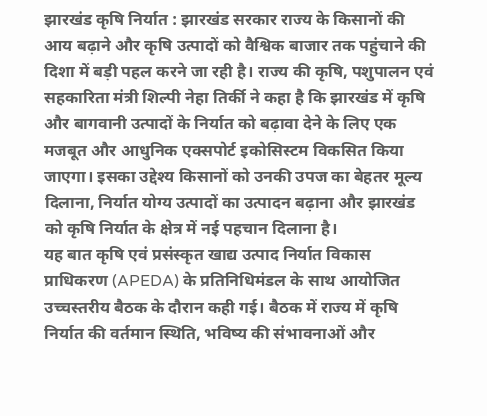झारखंड कृषि निर्यात : झारखंड सरकार राज्य के किसानों की आय बढ़ाने और कृषि उत्पादों को वैश्विक बाजार तक पहुंचाने की दिशा में बड़ी पहल करने जा रही है। राज्य की कृषि, पशुपालन एवं सहकारिता मंत्री शिल्पी नेहा तिर्की ने कहा है कि झारखंड में कृषि और बागवानी उत्पादों के निर्यात को बढ़ावा देने के लिए एक मजबूत और आधुनिक एक्सपोर्ट इकोसिस्टम विकसित किया जाएगा। इसका उद्देश्य किसानों को उनकी उपज का बेहतर मूल्य दिलाना, निर्यात योग्य उत्पादों का उत्पादन बढ़ाना और झारखंड को कृषि निर्यात के क्षेत्र में नई पहचान दिलाना है।
यह बात कृषि एवं प्रसंस्कृत खाद्य उत्पाद निर्यात विकास प्राधिकरण (APEDA) के प्रतिनिधिमंडल के साथ आयोजित उच्चस्तरीय बैठक के दौरान कही गई। बैठक में राज्य में कृषि निर्यात की वर्तमान स्थिति, भविष्य की संभावनाओं और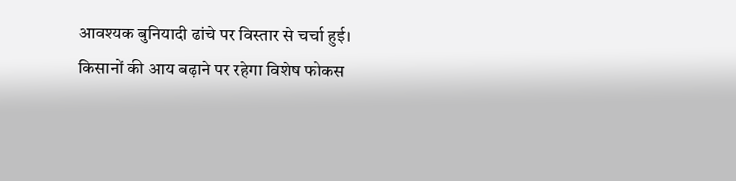आवश्यक बुनियादी ढांचे पर विस्तार से चर्चा हुई।
किसानों की आय बढ़ाने पर रहेगा विशेष फोकस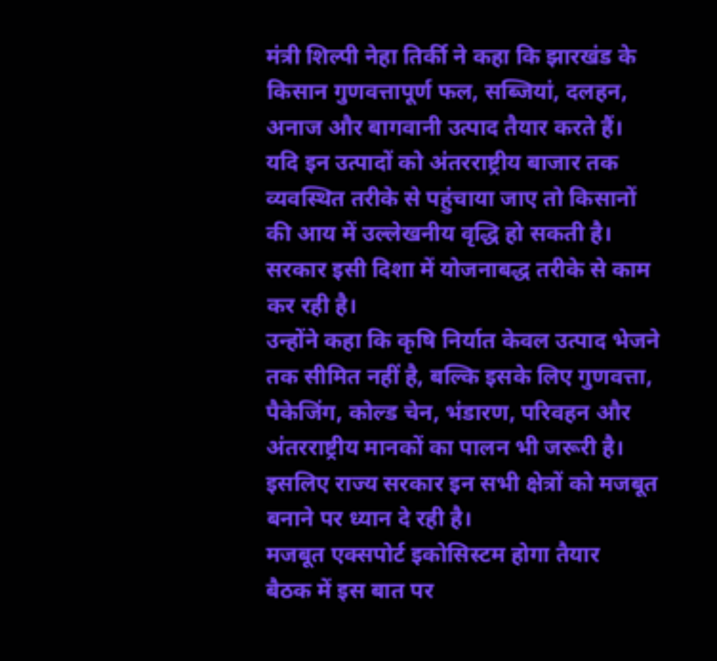मंत्री शिल्पी नेहा तिर्की ने कहा कि झारखंड के किसान गुणवत्तापूर्ण फल, सब्जियां, दलहन, अनाज और बागवानी उत्पाद तैयार करते हैं। यदि इन उत्पादों को अंतरराष्ट्रीय बाजार तक व्यवस्थित तरीके से पहुंचाया जाए तो किसानों की आय में उल्लेखनीय वृद्धि हो सकती है। सरकार इसी दिशा में योजनाबद्ध तरीके से काम कर रही है।
उन्होंने कहा कि कृषि निर्यात केवल उत्पाद भेजने तक सीमित नहीं है, बल्कि इसके लिए गुणवत्ता, पैकेजिंग, कोल्ड चेन, भंडारण, परिवहन और अंतरराष्ट्रीय मानकों का पालन भी जरूरी है। इसलिए राज्य सरकार इन सभी क्षेत्रों को मजबूत बनाने पर ध्यान दे रही है।
मजबूत एक्सपोर्ट इकोसिस्टम होगा तैयार
बैठक में इस बात पर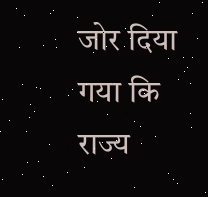जोर दिया गया कि राज्य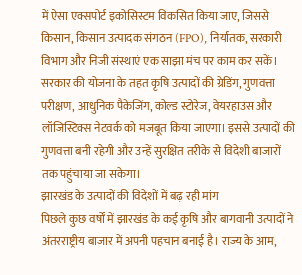में ऐसा एक्सपोर्ट इकोसिस्टम विकसित किया जाए, जिससे किसान, किसान उत्पादक संगठन (FPO), निर्यातक, सरकारी विभाग और निजी संस्थाएं एक साझा मंच पर काम कर सकें।
सरकार की योजना के तहत कृषि उत्पादों की ग्रेडिंग, गुणवत्ता परीक्षण, आधुनिक पैकेजिंग, कोल्ड स्टोरेज, वेयरहाउस और लॉजिस्टिक्स नेटवर्क को मजबूत किया जाएगा। इससे उत्पादों की गुणवत्ता बनी रहेगी और उन्हें सुरक्षित तरीके से विदेशी बाजारों तक पहुंचाया जा सकेगा।
झारखंड के उत्पादों की विदेशों में बढ़ रही मांग
पिछले कुछ वर्षों में झारखंड के कई कृषि और बागवानी उत्पादों ने अंतरराष्ट्रीय बाजार में अपनी पहचान बनाई है। राज्य के आम,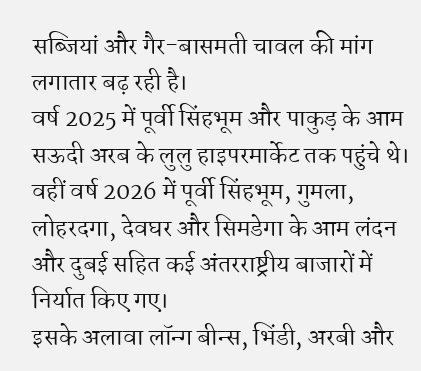सब्जियां और गैर-बासमती चावल की मांग लगातार बढ़ रही है।
वर्ष 2025 में पूर्वी सिंहभूम और पाकुड़ के आम सऊदी अरब के लुलु हाइपरमार्केट तक पहुंचे थे। वहीं वर्ष 2026 में पूर्वी सिंहभूम, गुमला, लोहरदगा, देवघर और सिमडेगा के आम लंदन और दुबई सहित कई अंतरराष्ट्रीय बाजारों में निर्यात किए गए।
इसके अलावा लॉन्ग बीन्स, भिंडी, अरबी और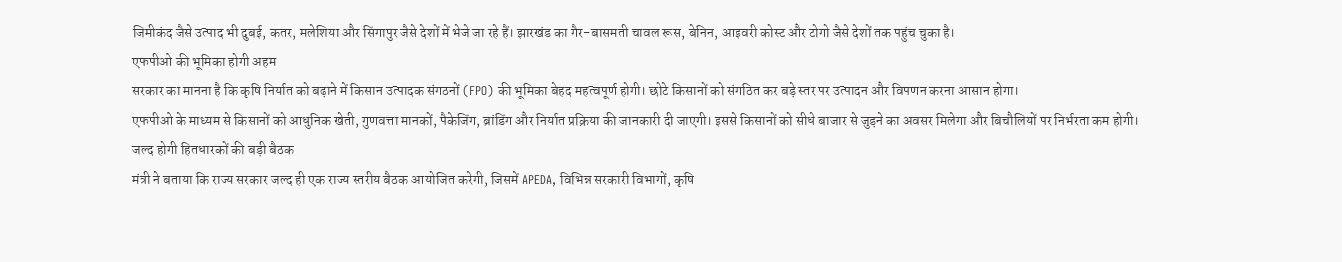जिमीकंद जैसे उत्पाद भी दुबई, कतर, मलेशिया और सिंगापुर जैसे देशों में भेजे जा रहे हैं। झारखंड का गैर-बासमती चावल रूस, बेनिन, आइवरी कोस्ट और टोगो जैसे देशों तक पहुंच चुका है।
एफपीओ की भूमिका होगी अहम
सरकार का मानना है कि कृषि निर्यात को बढ़ाने में किसान उत्पादक संगठनों (FPO) की भूमिका बेहद महत्वपूर्ण होगी। छोटे किसानों को संगठित कर बड़े स्तर पर उत्पादन और विपणन करना आसान होगा।
एफपीओ के माध्यम से किसानों को आधुनिक खेती, गुणवत्ता मानकों, पैकेजिंग, ब्रांडिंग और निर्यात प्रक्रिया की जानकारी दी जाएगी। इससे किसानों को सीधे बाजार से जुड़ने का अवसर मिलेगा और बिचौलियों पर निर्भरता कम होगी।
जल्द होगी हितधारकों की बड़ी बैठक
मंत्री ने बताया कि राज्य सरकार जल्द ही एक राज्य स्तरीय बैठक आयोजित करेगी, जिसमें APEDA, विभिन्न सरकारी विभागों, कृषि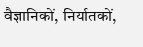वैज्ञानिकों, निर्यातकों,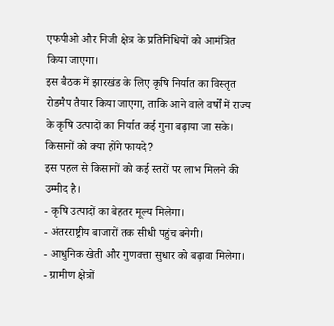एफपीओ और निजी क्षेत्र के प्रतिनिधियों को आमंत्रित किया जाएगा।
इस बैठक में झारखंड के लिए कृषि निर्यात का विस्तृत रोडमैप तैयार किया जाएगा, ताकि आने वाले वर्षों में राज्य के कृषि उत्पादों का निर्यात कई गुना बढ़ाया जा सके।
किसानों को क्या होंगे फायदे?
इस पहल से किसानों को कई स्तरों पर लाभ मिलने की उम्मीद है।
- कृषि उत्पादों का बेहतर मूल्य मिलेगा।
- अंतरराष्ट्रीय बाजारों तक सीधी पहुंच बनेगी।
- आधुनिक खेती और गुणवत्ता सुधार को बढ़ावा मिलेगा।
- ग्रामीण क्षेत्रों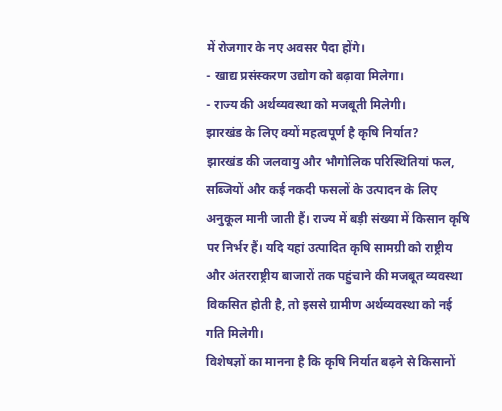में रोजगार के नए अवसर पैदा होंगे।
- खाद्य प्रसंस्करण उद्योग को बढ़ावा मिलेगा।
- राज्य की अर्थव्यवस्था को मजबूती मिलेगी।
झारखंड के लिए क्यों महत्वपूर्ण है कृषि निर्यात?
झारखंड की जलवायु और भौगोलिक परिस्थितियां फल, सब्जियों और कई नकदी फसलों के उत्पादन के लिए अनुकूल मानी जाती हैं। राज्य में बड़ी संख्या में किसान कृषि पर निर्भर हैं। यदि यहां उत्पादित कृषि सामग्री को राष्ट्रीय और अंतरराष्ट्रीय बाजारों तक पहुंचाने की मजबूत व्यवस्था विकसित होती है, तो इससे ग्रामीण अर्थव्यवस्था को नई गति मिलेगी।
विशेषज्ञों का मानना है कि कृषि निर्यात बढ़ने से किसानों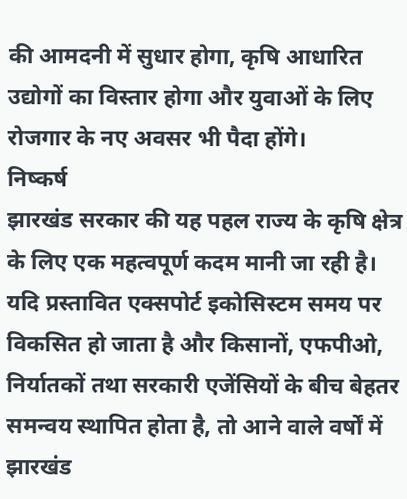की आमदनी में सुधार होगा, कृषि आधारित उद्योगों का विस्तार होगा और युवाओं के लिए रोजगार के नए अवसर भी पैदा होंगे।
निष्कर्ष
झारखंड सरकार की यह पहल राज्य के कृषि क्षेत्र के लिए एक महत्वपूर्ण कदम मानी जा रही है। यदि प्रस्तावित एक्सपोर्ट इकोसिस्टम समय पर विकसित हो जाता है और किसानों, एफपीओ, निर्यातकों तथा सरकारी एजेंसियों के बीच बेहतर समन्वय स्थापित होता है, तो आने वाले वर्षों में झारखंड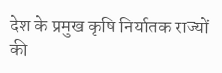देश के प्रमुख कृषि निर्यातक राज्यों की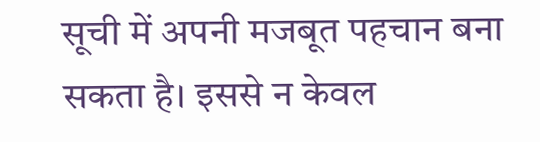सूची में अपनी मजबूत पहचान बना सकता है। इससे न केवल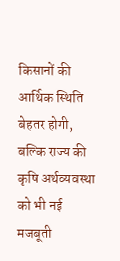किसानों की आर्थिक स्थिति बेहतर होगी, बल्कि राज्य की कृषि अर्थव्यवस्था को भी नई मजबूती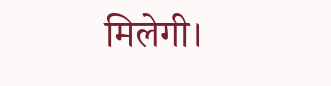मिलेगी।